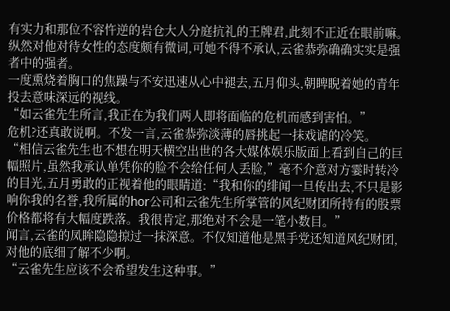有实力和那位不容忤逆的岩仓大人分庭抗礼的王牌君,此刻不正近在眼前嘛。纵然对他对待女性的态度颇有微词,可她不得不承认,云雀恭弥确确实实是强者中的强者。
一度熏烧着胸口的焦躁与不安迅速从心中褪去,五月仰头,朝睥睨着她的青年投去意味深远的视线。
“如云雀先生所言,我正在为我们两人即将面临的危机而感到害怕。”
危机?还真敢说啊。不发一言,云雀恭弥淡薄的唇挑起一抹戏谑的冷笑。
“相信云雀先生也不想在明天横空出世的各大媒体娱乐版面上看到自己的巨幅照片,虽然我承认单凭你的脸不会给任何人丢脸,”毫不介意对方霎时转冷的目光,五月勇敢的正视着他的眼睛道:“我和你的绯闻一旦传出去,不只是影响你我的名誉,我所属的hor公司和云雀先生所掌管的风纪财团所持有的股票价格都将有大幅度跌落。我很肯定,那绝对不会是一笔小数目。”
闻言,云雀的凤眸隐隐掠过一抹深意。不仅知道他是黑手党还知道风纪财团,对他的底细了解不少啊。
“云雀先生应该不会希望发生这种事。”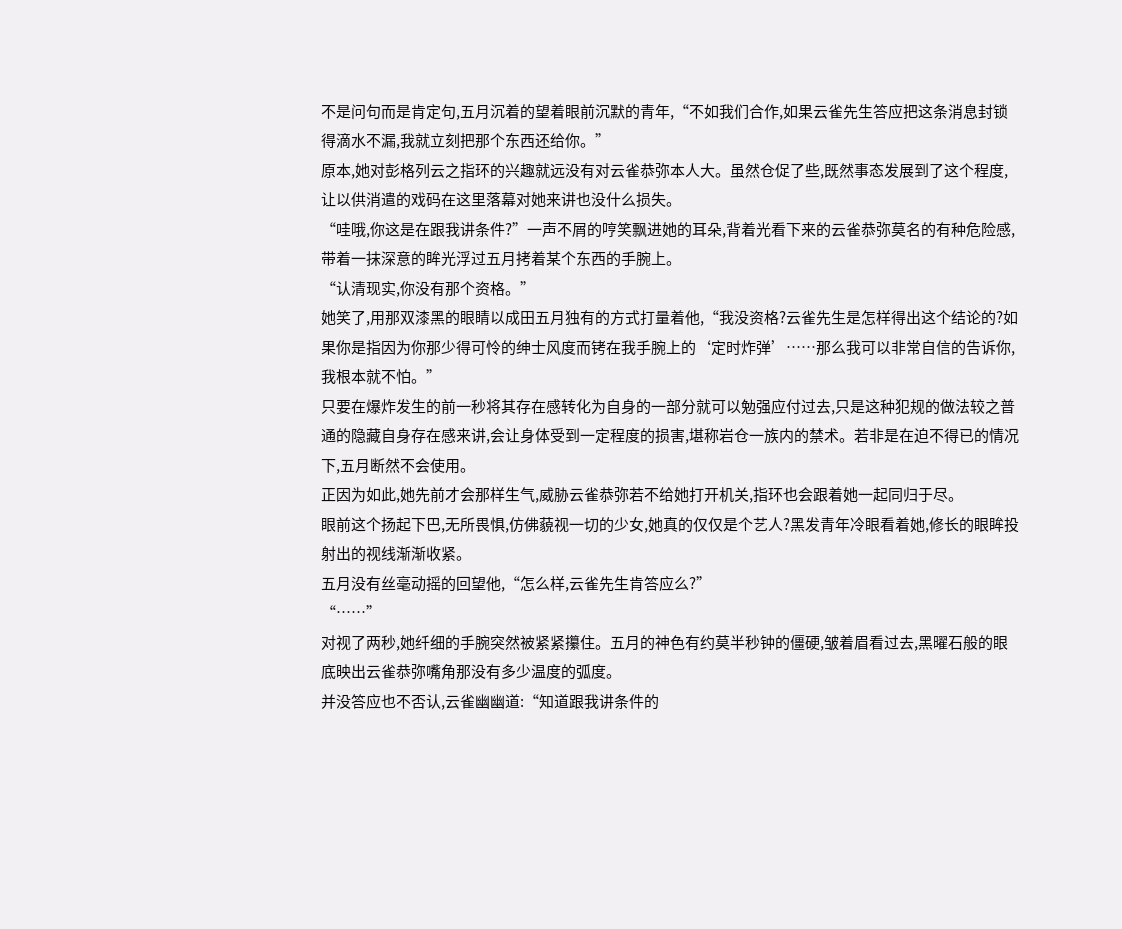不是问句而是肯定句,五月沉着的望着眼前沉默的青年,“不如我们合作,如果云雀先生答应把这条消息封锁得滴水不漏,我就立刻把那个东西还给你。”
原本,她对彭格列云之指环的兴趣就远没有对云雀恭弥本人大。虽然仓促了些,既然事态发展到了这个程度,让以供消遣的戏码在这里落幕对她来讲也没什么损失。
“哇哦,你这是在跟我讲条件?”一声不屑的哼笑飘进她的耳朵,背着光看下来的云雀恭弥莫名的有种危险感,带着一抹深意的眸光浮过五月拷着某个东西的手腕上。
“认清现实,你没有那个资格。”
她笑了,用那双漆黑的眼睛以成田五月独有的方式打量着他,“我没资格?云雀先生是怎样得出这个结论的?如果你是指因为你那少得可怜的绅士风度而铐在我手腕上的‘定时炸弹’……那么我可以非常自信的告诉你,我根本就不怕。”
只要在爆炸发生的前一秒将其存在感转化为自身的一部分就可以勉强应付过去,只是这种犯规的做法较之普通的隐藏自身存在感来讲,会让身体受到一定程度的损害,堪称岩仓一族内的禁术。若非是在迫不得已的情况下,五月断然不会使用。
正因为如此,她先前才会那样生气,威胁云雀恭弥若不给她打开机关,指环也会跟着她一起同归于尽。
眼前这个扬起下巴,无所畏惧,仿佛藐视一切的少女,她真的仅仅是个艺人?黑发青年冷眼看着她,修长的眼眸投射出的视线渐渐收紧。
五月没有丝毫动摇的回望他,“怎么样,云雀先生肯答应么?”
“……”
对视了两秒,她纤细的手腕突然被紧紧攥住。五月的神色有约莫半秒钟的僵硬,皱着眉看过去,黑曜石般的眼底映出云雀恭弥嘴角那没有多少温度的弧度。
并没答应也不否认,云雀幽幽道:“知道跟我讲条件的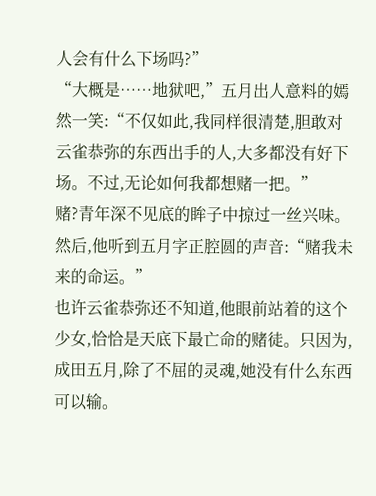人会有什么下场吗?”
“大概是……地狱吧,”五月出人意料的嫣然一笑:“不仅如此,我同样很清楚,胆敢对云雀恭弥的东西出手的人,大多都没有好下场。不过,无论如何我都想赌一把。”
赌?青年深不见底的眸子中掠过一丝兴味。然后,他听到五月字正腔圆的声音:“赌我未来的命运。”
也许云雀恭弥还不知道,他眼前站着的这个少女,恰恰是天底下最亡命的赌徒。只因为,成田五月,除了不屈的灵魂,她没有什么东西可以输。